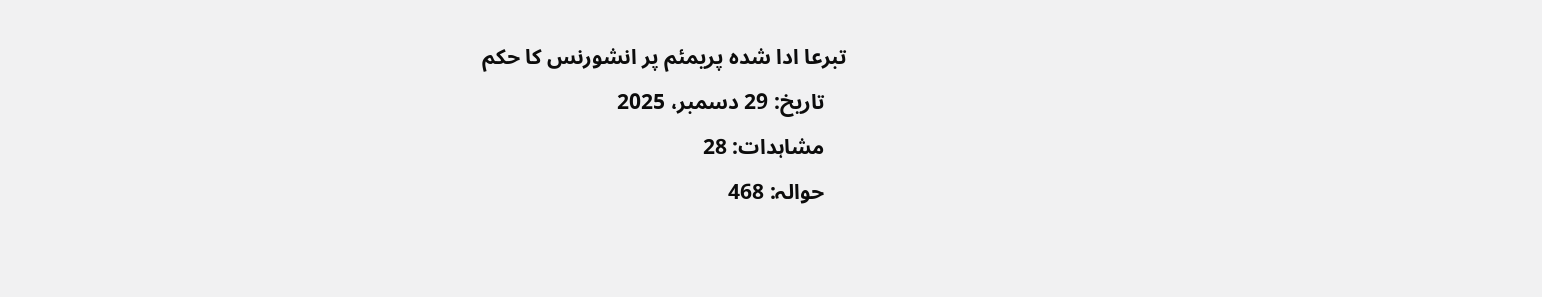تبرعا ادا شدہ پریمئم پر انشورنس کا حکم
    تاریخ: 29 دسمبر، 2025
    مشاہدات: 28
    حوالہ: 468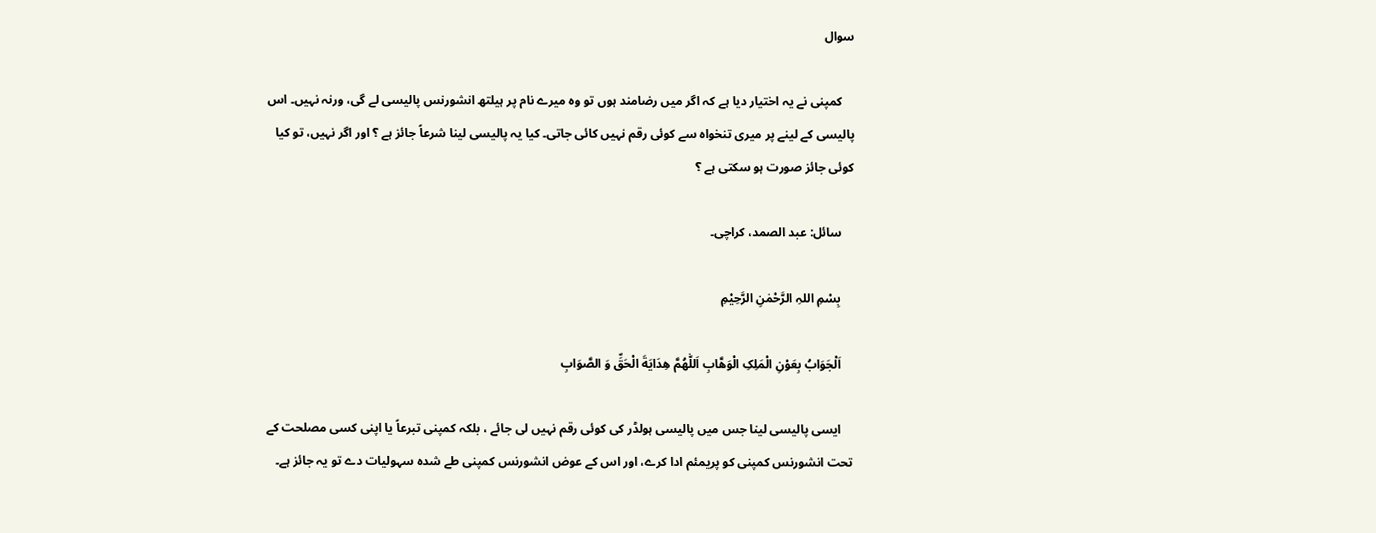سوال

    کمپنی نے یہ اختیار دیا ہے کہ اگر میں رضامند ہوں تو وہ میرے نام پر ہیلتھ انشورنس پالیسی لے گی، ورنہ نہیں۔ اس پالیسی کے لینے پر میری تنخواہ سے کوئی رقم نہیں کائی جاتی۔ کیا یہ پالیسی لینا شرعاً جائز ہے ؟ اور اگر نہیں، تو کیا کوئی جائز صورت ہو سکتی ہے ؟

    سائل: عبد الصمد، کراچی۔

    بِسْمِ اللہِ الرَّحْمٰنِ الرَّحِيْمِ

    اَلْجَوَابُ بِعَوْنِ الْمَلِکِ الْوَھَّابِ اَللّٰھُمَّ ھِدَايَةَ الْحَقِّ وَ الصَّوَابِ

    ایسی پالیسی لینا جس میں پالیسی ہولڈر کی کوئی رقم نہیں لی جائے ، بلکہ کمپنی تبرعاً یا اپنی کسی مصلحت کے تحت انشورنس کمپنی کو پریمئم ادا کرے، اور اس کے عوض انشورنس کمپنی طے شدہ سہولیات دے تو یہ جائز ہے۔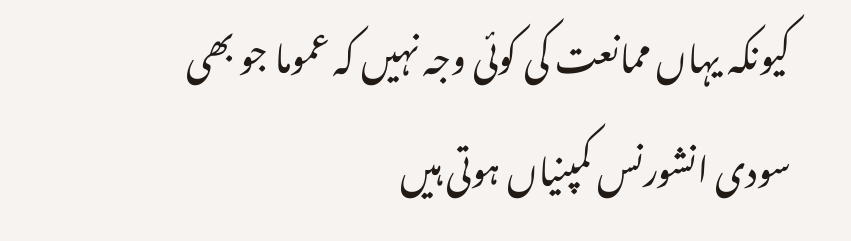کیونکہ یہاں ممانعت کی کوئی وجہ نہیں کہ عموما جو بھی سودی انشورنس کمپنیاں ہوتی ہیں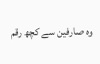وہ صارفین سے کچھ رقم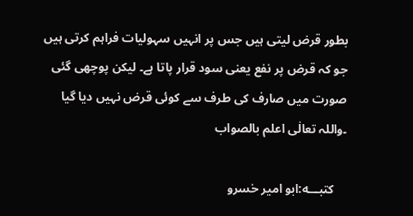بطور قرض لیتی ہیں جس پر انہیں سہولیات فراہم کرتی ہیں جو کہ قرض پر نفع یعنی سود قرار پاتا ہے۔ لیکن پوچھی گئی صورت میں صارف کی طرف سے کوئی قرض نہیں دیا گیا ۔واللہ تعالٰی اعلم بالصواب

    کتبـــه:ابو امير خسرو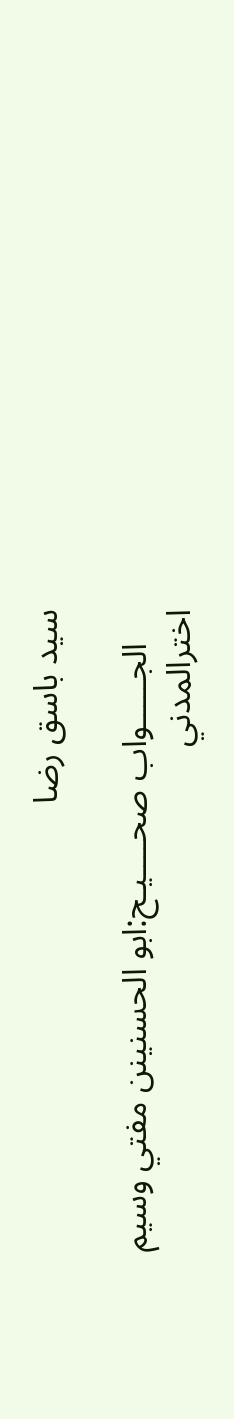سيد باسق رضا

    الجـــــواب صحــــيـح:ابو الحسنينن مفتي وسيم اخترالمدني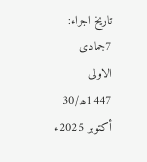تاريخ اجراء: 7جمادی الاولی 1447ھ/30 أكتوبر 2025ء